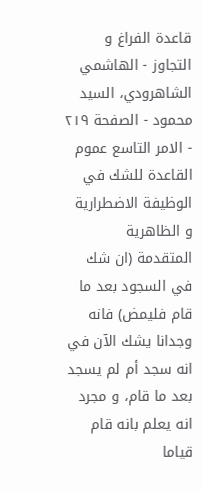قاعدة الفراغ و التجاوز - الهاشمي الشاهرودي، السيد محمود - الصفحة ٢١٩ - الامر التاسع عموم القاعدة للشك في الوظيفة الاضطرارية و الظاهرية
المتقدمة (ان شك في السجود بعد ما قام فليمض) فانه وجدانا يشك الآن في انه سجد أم لم يسجد بعد ما قام، و مجرد انه يعلم بانه قام قياما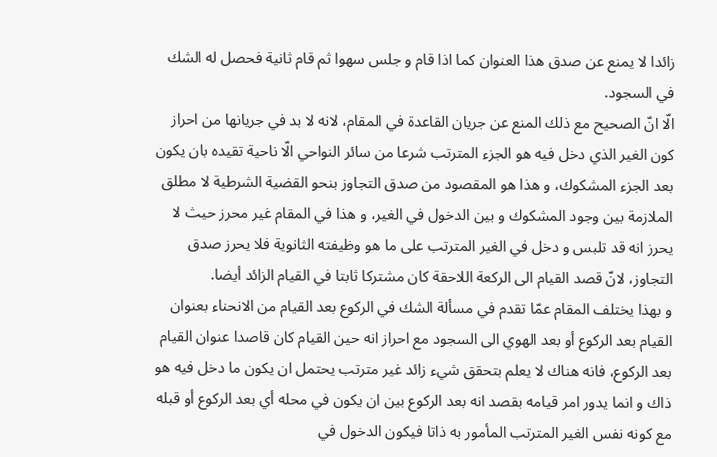زائدا لا يمنع عن صدق هذا العنوان كما اذا قام و جلس سهوا ثم قام ثانية فحصل له الشك في السجود.
الّا انّ الصحيح مع ذلك المنع عن جريان القاعدة في المقام، لانه لا بد في جريانها من احراز كون الغير الذي دخل فيه هو الجزء المترتب شرعا من سائر النواحي الّا ناحية تقيده بان يكون بعد الجزء المشكوك، و هذا هو المقصود من صدق التجاوز بنحو القضية الشرطية لا مطلق الملازمة بين وجود المشكوك و بين الدخول في الغير، و هذا في المقام غير محرز حيث لا يحرز انه قد تلبس و دخل في الغير المترتب على ما هو وظيفته الثانوية فلا يحرز صدق التجاوز، لانّ قصد القيام الى الركعة اللاحقة كان مشتركا ثابتا في القيام الزائد أيضا.
و بهذا يختلف المقام عمّا تقدم في مسألة الشك في الركوع بعد القيام من الانحناء بعنوان القيام بعد الركوع أو بعد الهوي الى السجود مع احراز انه حين القيام كان قاصدا عنوان القيام بعد الركوع، فانه هناك لا يعلم بتحقق شيء زائد غير مترتب يحتمل ان يكون ما دخل فيه هو ذاك و انما يدور امر قيامه بقصد انه بعد الركوع بين ان يكون في محله أي بعد الركوع أو قبله مع كونه نفس الغير المترتب المأمور به ذاتا فيكون الدخول في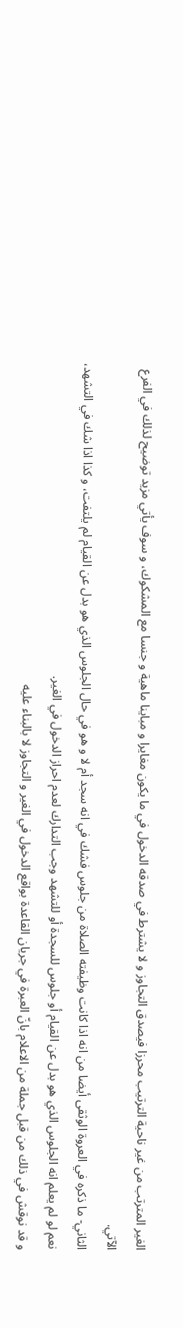الغير المترتب من غير ناحية الترتيب محرزا فيصدق التجاوز و لا يشترط في صدقه الدخول في ما يكون مغايرا و مباينا ماهية و جنسا مع المشكوك، و سوف يأتي مزيد توضيح لذلك في الفرع الآتي.
الثاني- ما ذكره في العروة الوثقى أيضا من انه اذا كانت وظيفته الصلاة من جلوس فشك في انه سجد أم لا و هو في حال الجلوس الذي هو بدل عن القيام لم يلتفت، و كذا اذا شك في التشهد، نعم لو لم يعلم انه الجلوس الذي هو بدل عن القيام أو جلوس للسجدة أو للتشهد وجب التدارك لعدم احراز الدخول في الغير.
و قد نوقش في ذلك من قبل جملة من الاعلام بانّ العبرة في جريان القاعدة بواقع الدخول في الغير و التجاوز لا بالبناء عليه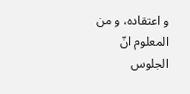و اعتقاده، و من المعلوم انّ الجلوس